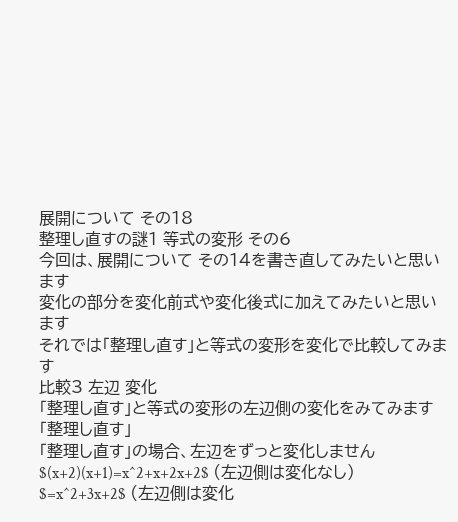展開について その18
整理し直すの謎1 等式の変形 その6
今回は、展開について その14を書き直してみたいと思います
変化の部分を変化前式や変化後式に加えてみたいと思います
それでは「整理し直す」と等式の変形を変化で比較してみます
比較3 左辺 変化
「整理し直す」と等式の変形の左辺側の変化をみてみます
「整理し直す」
「整理し直す」の場合、左辺をずっと変化しません
$(x+2)(x+1)=x^2+x+2x+2$ (左辺側は変化なし)
$=x^2+3x+2$ (左辺側は変化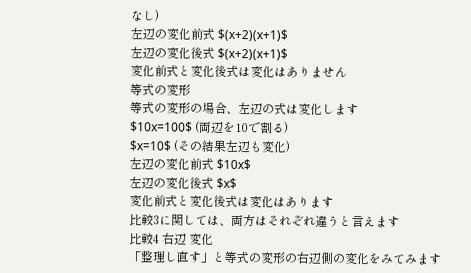なし)
左辺の変化前式 $(x+2)(x+1)$
左辺の変化後式 $(x+2)(x+1)$
変化前式と変化後式は変化はありません
等式の変形
等式の変形の場合、左辺の式は変化します
$10x=100$ (両辺を10で割る)
$x=10$ (その結果左辺も変化)
左辺の変化前式 $10x$
左辺の変化後式 $x$
変化前式と変化後式は変化はあります
比較3に関しては、両方はそれぞれ違うと言えます
比較4 右辺 変化
「整理し直す」と等式の変形の右辺側の変化をみてみます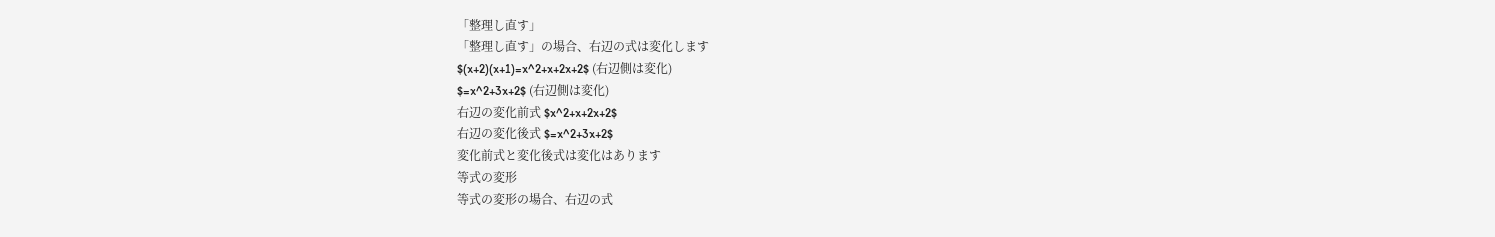「整理し直す」
「整理し直す」の場合、右辺の式は変化します
$(x+2)(x+1)=x^2+x+2x+2$ (右辺側は変化)
$=x^2+3x+2$ (右辺側は変化)
右辺の変化前式 $x^2+x+2x+2$
右辺の変化後式 $=x^2+3x+2$
変化前式と変化後式は変化はあります
等式の変形
等式の変形の場合、右辺の式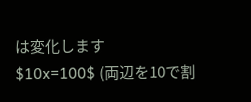は変化します
$10x=100$ (両辺を10で割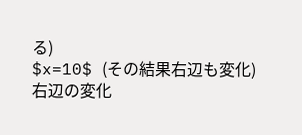る)
$x=10$ (その結果右辺も変化)
右辺の変化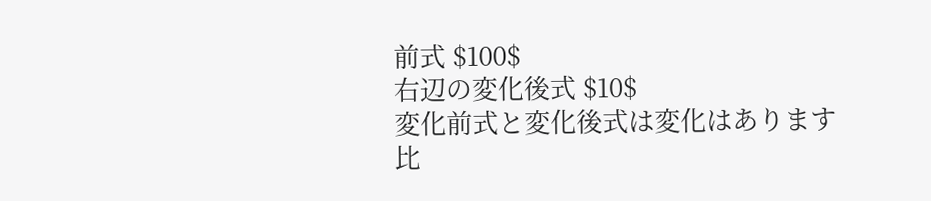前式 $100$
右辺の変化後式 $10$
変化前式と変化後式は変化はあります
比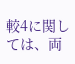較4に関しては、両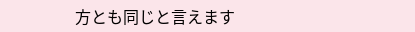方とも同じと言えます